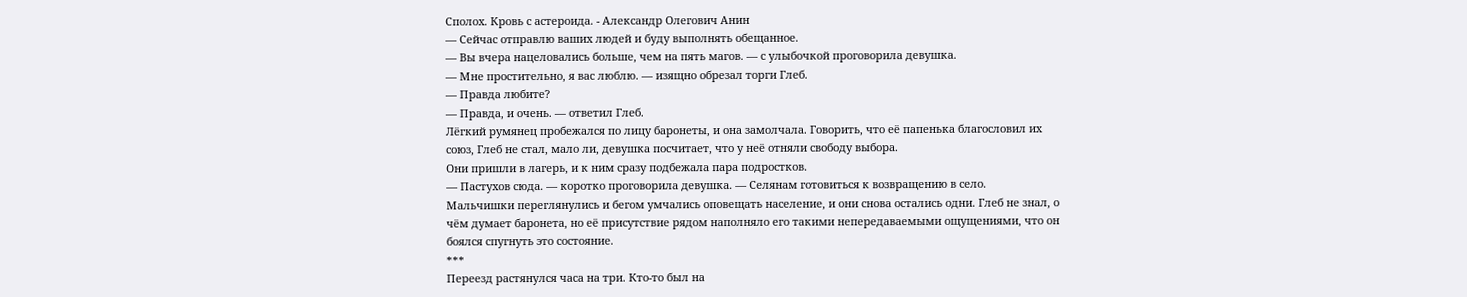Сполох. Кровь с астероида. - Александр Олегович Анин
— Сейчас отправлю ваших людей и буду выполнять обещанное.
— Вы вчера нацеловались больше, чем на пять магов. — с улыбочкой проговорила девушка.
— Мне простительно, я вас люблю. — изящно обрезал торги Глеб.
— Правда любите?
— Правда, и очень. — ответил Глеб.
Лёгкий румянец пробежался по лицу баронеты, и она замолчала. Говорить, что её папенька благословил их союз, Глеб не стал, мало ли, девушка посчитает, что у неё отняли свободу выбора.
Они пришли в лагерь, и к ним сразу подбежала пара подростков.
— Пастухов сюда. — коротко проговорила девушка. — Селянам готовиться к возвращению в село.
Мальчишки переглянулись и бегом умчались оповещать население, и они снова остались одни. Глеб не знал, о чём думает баронета, но её присутствие рядом наполняло его такими непередаваемыми ощущениями, что он боялся спугнуть это состояние.
***
Переезд растянулся часа на три. Кто-то был на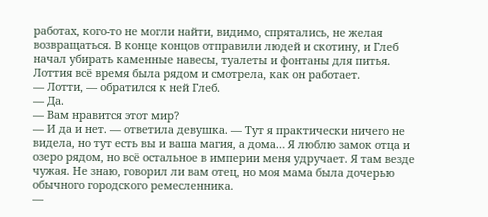работах, кого-то не могли найти, видимо, спрятались, не желая возвращаться. В конце концов отправили людей и скотину, и Глеб начал убирать каменные навесы, туалеты и фонтаны для питья. Лоттия всё время была рядом и смотрела, как он работает.
— Лотти, — обратился к ней Глеб.
— Да.
— Вам нравится этот мир?
— И да и нет. — ответила девушка. — Тут я практически ничего не видела, но тут есть вы и ваша магия, а дома… Я люблю замок отца и озеро рядом, но всё остальное в империи меня удручает. Я там везде чужая. Не знаю, говорил ли вам отец, но моя мама была дочерью обычного городского ремесленника.
—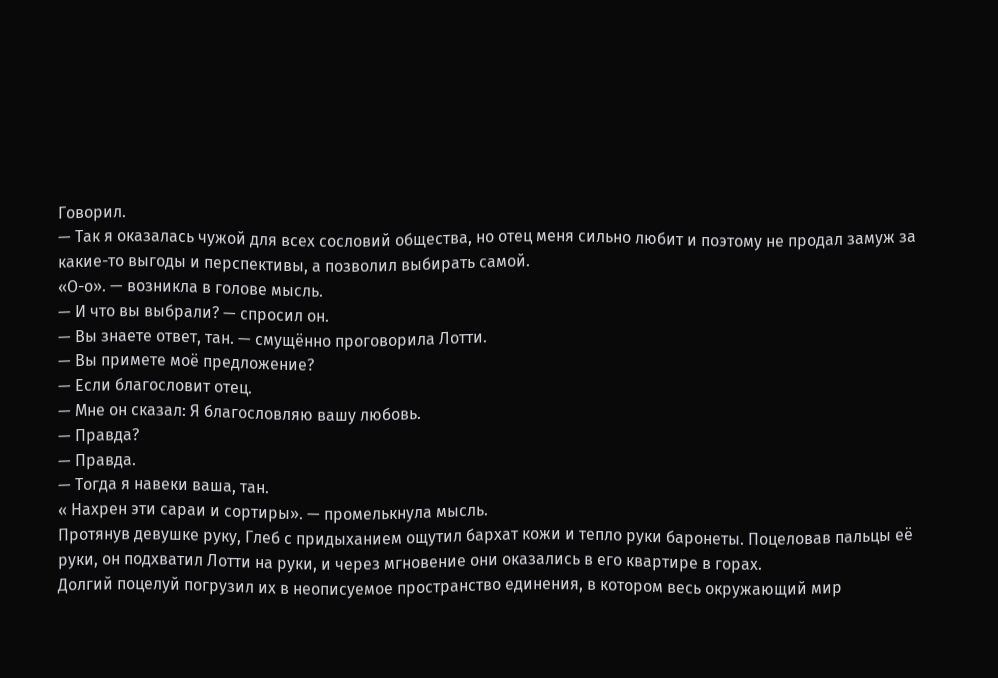Говорил.
— Так я оказалась чужой для всех сословий общества, но отец меня сильно любит и поэтому не продал замуж за какие-то выгоды и перспективы, а позволил выбирать самой.
«О-о». — возникла в голове мысль.
— И что вы выбрали? — спросил он.
— Вы знаете ответ, тан. — смущённо проговорила Лотти.
— Вы примете моё предложение?
— Если благословит отец.
— Мне он сказал: Я благословляю вашу любовь.
— Правда?
— Правда.
— Тогда я навеки ваша, тан.
« Нахрен эти сараи и сортиры». — промелькнула мысль.
Протянув девушке руку, Глеб с придыханием ощутил бархат кожи и тепло руки баронеты. Поцеловав пальцы её руки, он подхватил Лотти на руки, и через мгновение они оказались в его квартире в горах.
Долгий поцелуй погрузил их в неописуемое пространство единения, в котором весь окружающий мир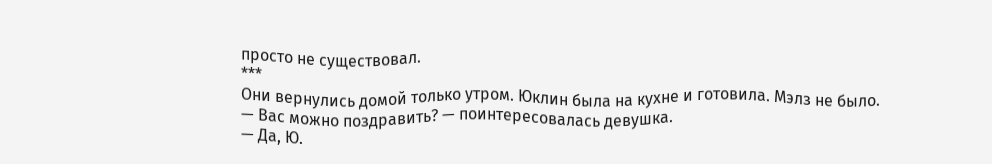просто не существовал.
***
Они вернулись домой только утром. Юклин была на кухне и готовила. Мэлз не было.
— Вас можно поздравить? — поинтересовалась девушка.
— Да, Ю.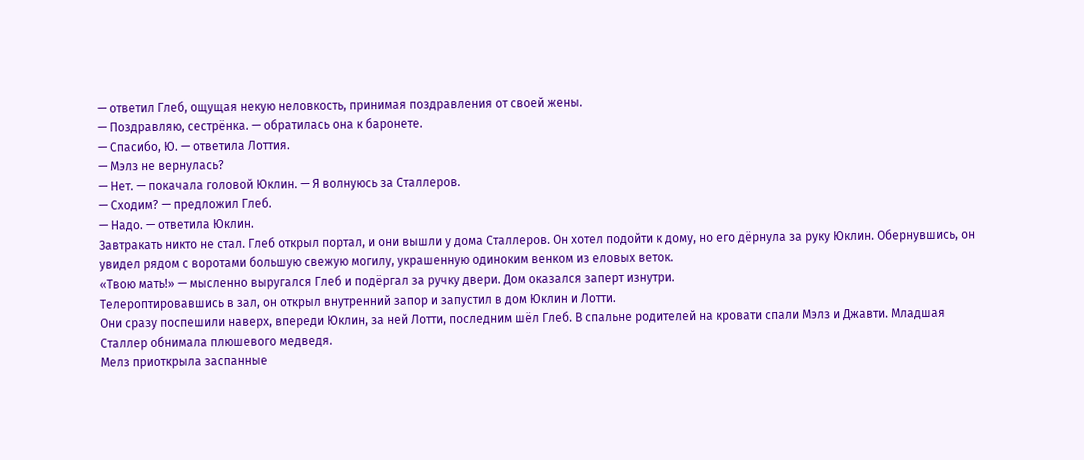— ответил Глеб, ощущая некую неловкость, принимая поздравления от своей жены.
— Поздравляю, сестрёнка. — обратилась она к баронете.
— Спасибо, Ю. — ответила Лоттия.
— Мэлз не вернулась?
— Нет. — покачала головой Юклин. — Я волнуюсь за Сталлеров.
— Сходим? — предложил Глеб.
— Надо. — ответила Юклин.
Завтракать никто не стал. Глеб открыл портал, и они вышли у дома Сталлеров. Он хотел подойти к дому, но его дёрнула за руку Юклин. Обернувшись, он увидел рядом с воротами большую свежую могилу, украшенную одиноким венком из еловых веток.
«Твою мать!» — мысленно выругался Глеб и подёргал за ручку двери. Дом оказался заперт изнутри.
Телероптировавшись в зал, он открыл внутренний запор и запустил в дом Юклин и Лотти.
Они сразу поспешили наверх, впереди Юклин, за ней Лотти, последним шёл Глеб. В спальне родителей на кровати спали Мэлз и Джавти. Младшая Сталлер обнимала плюшевого медведя.
Мелз приоткрыла заспанные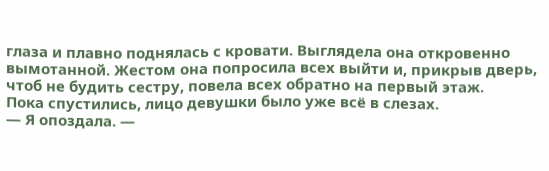глаза и плавно поднялась с кровати. Выглядела она откровенно вымотанной. Жестом она попросила всех выйти и, прикрыв дверь, чтоб не будить сестру, повела всех обратно на первый этаж.
Пока спустились, лицо девушки было уже всё в слезах.
— Я опоздала. —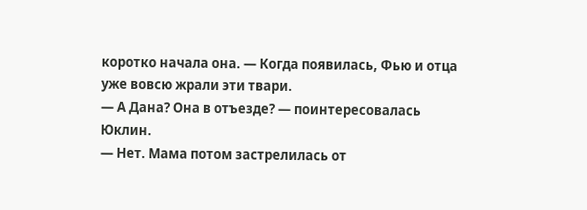коротко начала она. — Когда появилась, Фью и отца уже вовсю жрали эти твари.
— А Дана? Она в отъезде? — поинтересовалась Юклин.
— Нет. Мама потом застрелилась от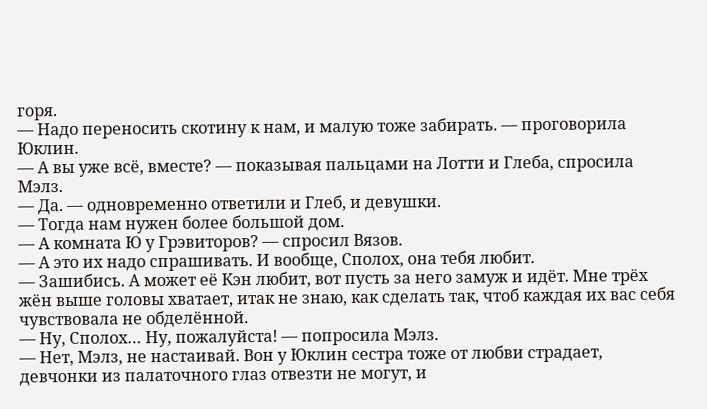горя.
— Надо переносить скотину к нам, и малую тоже забирать. — проговорила Юклин.
— А вы уже всё, вместе? — показывая пальцами на Лотти и Глеба, спросила Мэлз.
— Да. — одновременно ответили и Глеб, и девушки.
— Тогда нам нужен более большой дом.
— А комната Ю у Грэвиторов? — спросил Вязов.
— А это их надо спрашивать. И вообще, Сполох, она тебя любит.
— Зашибись. А может её Кэн любит, вот пусть за него замуж и идёт. Мне трёх жён выше головы хватает, итак не знаю, как сделать так, чтоб каждая их вас себя чувствовала не обделённой.
— Ну, Сполох… Ну, пожалуйста! — попросила Мэлз.
— Нет, Мэлз, не настаивай. Вон у Юклин сестра тоже от любви страдает, девчонки из палаточного глаз отвезти не могут, и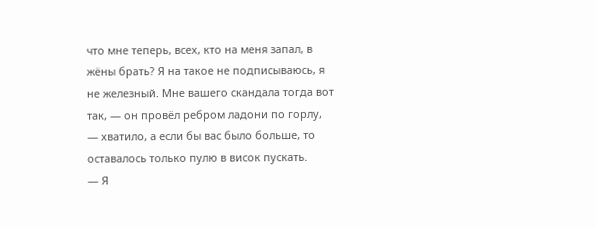что мне теперь, всех, кто на меня запал, в жёны брать? Я на такое не подписываюсь, я не железный. Мне вашего скандала тогда вот так, — он провёл ребром ладони по горлу, — хватило, а если бы вас было больше, то оставалось только пулю в висок пускать.
— Я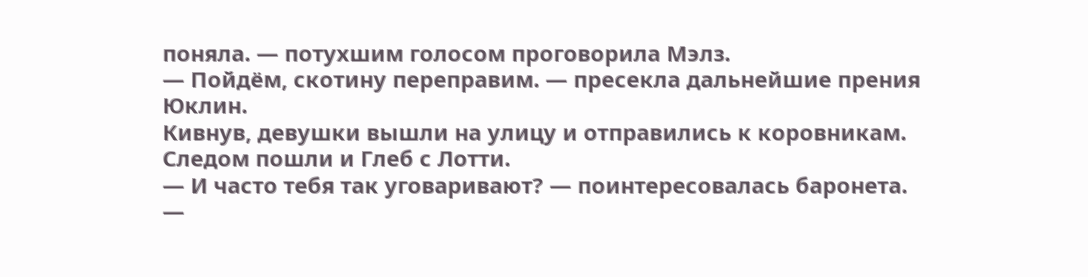поняла. — потухшим голосом проговорила Мэлз.
— Пойдём, скотину переправим. — пресекла дальнейшие прения Юклин.
Кивнув, девушки вышли на улицу и отправились к коровникам. Следом пошли и Глеб с Лотти.
— И часто тебя так уговаривают? — поинтересовалась баронета.
—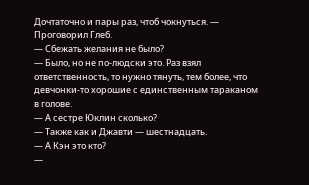Дочтаточно и пары раз, чтоб чокнуться. — Проговорил Глеб.
— Сбежать желания не было?
— Было, но не по-людски это. Раз взял ответственность, то нужно тянуть, тем более, что девчонки-то хорошие с единственным тараканом в голове.
— А сестре Юклин сколько?
— Также как и Джавти — шестнадцать.
— А Кэн это кто?
—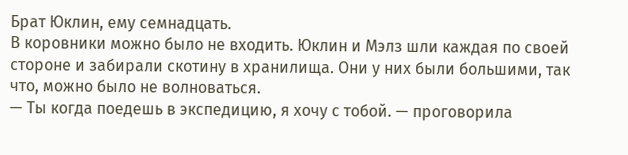Брат Юклин, ему семнадцать.
В коровники можно было не входить. Юклин и Мэлз шли каждая по своей стороне и забирали скотину в хранилища. Они у них были большими, так что, можно было не волноваться.
— Ты когда поедешь в экспедицию, я хочу с тобой. — проговорила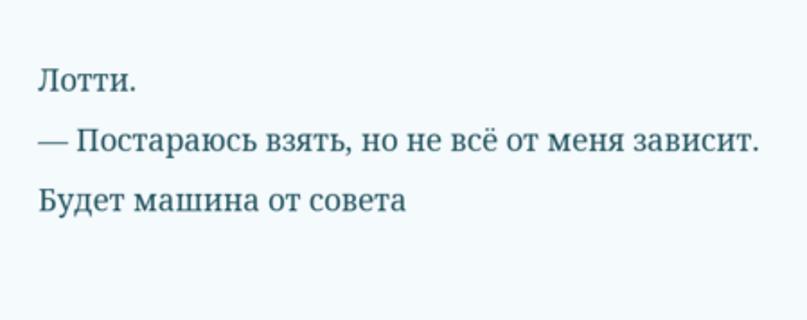Лотти.
— Постараюсь взять, но не всё от меня зависит. Будет машина от совета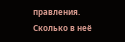правления. Сколько в неё